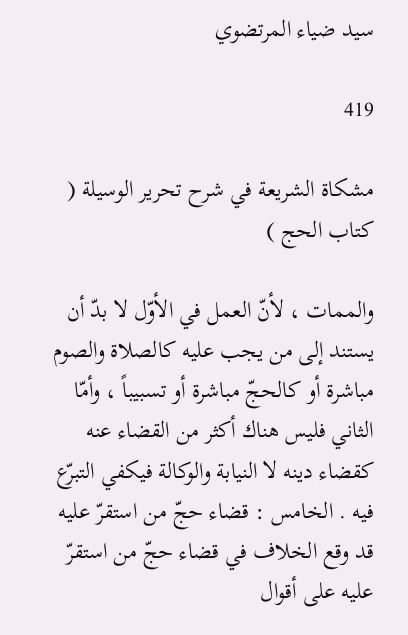سيد ضياء المرتضوي

419

مشكاة الشريعة في شرح تحرير الوسيلة ( كتاب الحج )

والممات ، لأنّ العمل في الأوّل لا بدّ أن يستند إلى من يجب عليه كالصلاة والصوم مباشرة أو كالحجّ مباشرة أو تسبيباً ، وأمّا الثاني فليس هناك أكثر من القضاء عنه كقضاء دينه لا النيابة والوكالة فيكفي التبرّع فيه . الخامس : قضاء حجّ من استقرّ عليه قد وقع الخلاف في قضاء حجّ من استقرّ عليه على أقوال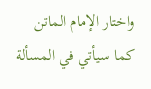واختار الإمام الماتن كما سيأتي في المسألة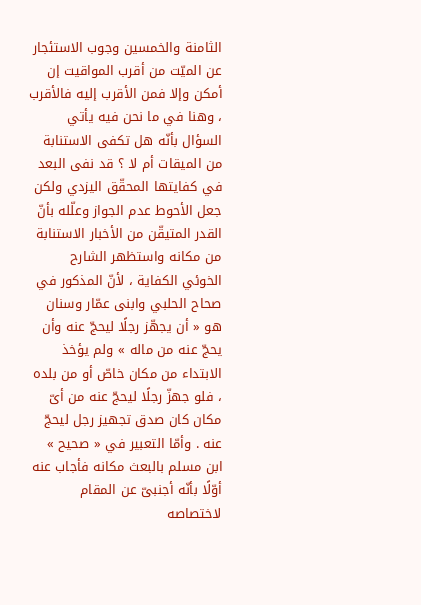الثامنة والخمسين وجوب الاستئجار عن الميّت من أقرب المواقيت إن أمكن وإلا فمن الأقرب إليه فالأقرب ، وهنا في ما نحن فيه يأتي السؤال بأنّه هل تكفى الاستنابة من الميقات أم لا ؟ قد نفى البعد في كفايتها المحقّق اليزدي ولكن جعل الأحوط عدم الجواز وعلّله بأنّ القدر المتيقّن من الأخبار الاستنابة من مكانه واستظهر الشارح الخوئي الكفاية ، لأنّ المذكور في صحاح الحلبي وابنى عمّار وسنان هو « أن يجهّز رجلًا ليحجّ عنه وأن يحجّ عنه من ماله » ولم يؤخذ الابتداء من مكان خاصّ أو من بلده ، فلو جهزّ رجلًا ليحجّ عنه من أىّ مكان كان صدق تجهيز رجل ليحجّ عنه . وأمّا التعبير في « صحيح » ابن مسلم بالبعث مكانه فأجاب عنه أوّلًا بأنّه أجنبىّ عن المقام لاختصاصه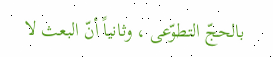بالحجّ التطوّعى ، وثانياً أنّ البعث لا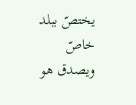يختصّ ببلد خاصّ ويصدق هو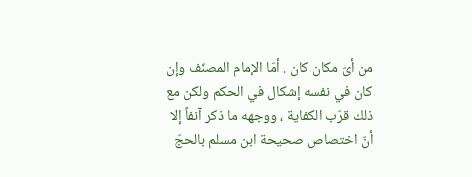من أىّ مكان كان . أمّا الإمام المصنّف وإن كان في نفسه إشكال في الحكم ولكن مع ذلك قرّب الكفاية ، ووجهه ما ذكر آنفاً إلا أنّ اختصاص صحيحة ابن مسلم بالحجّ